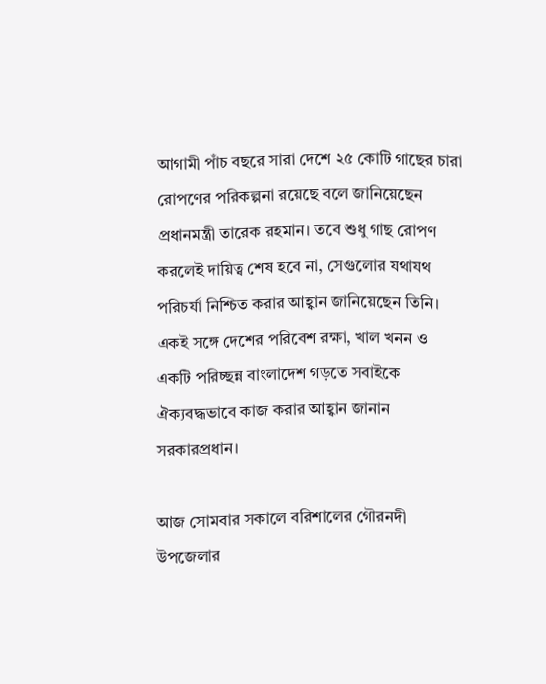আগামী পাঁচ বছরে সারা দেশে ২৫ কোটি গাছের চারা রোপণের পরিকল্পনা রয়েছে বলে জানিয়েছেন প্রধানমন্ত্রী তারেক রহমান। তবে শুধু গাছ রোপণ করলেই দায়িত্ব শেষ হবে না, সেগুলোর যথাযথ পরিচর্যা নিশ্চিত করার আহ্বান জানিয়েছেন তিনি। একই সঙ্গে দেশের পরিবেশ রক্ষা, খাল খনন ও একটি পরিচ্ছন্ন বাংলাদেশ গড়তে সবাইকে ঐক্যবদ্ধভাবে কাজ করার আহ্বান জানান সরকারপ্রধান।

আজ সোমবার সকালে বরিশালের গৌরনদী উপজেলার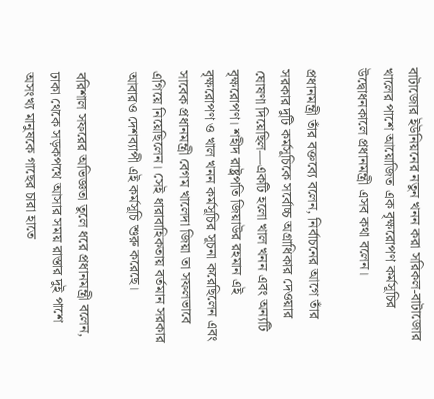বাটাজোর ইউনিয়নের নতুন খনন করা সরিকল-বাটাজোর খালের পাশে আয়োজিত এক বৃক্ষরোপণ কর্মসূচির উদ্বোধনকালে প্রধানমন্ত্রী এসব কথা বলেন।

প্রধানমন্ত্রী তাঁর বক্তব্যে বলেন, নির্বাচনের আগে তাঁর সরকার দুটি কর্মসূচিকে সর্বোচ্চ অগ্রাধিকার দেওয়ার ঘোষণা দিয়েছিল—একটি হলো খাল খনন এবং অন্যটি বৃক্ষরোপণ। শহীদ রাষ্ট্রপতি জিয়াউর রহমান এই বৃক্ষরোপণ ও খাল খনন কর্মসূচির সূচনা করেছিলেন এবং সাবেক প্রধানমন্ত্রী বেগম খালেদা জিয়া তা সফলভাবে এগিয়ে নিয়েছিলেন। সেই ধারাবাহিকতায় বর্তমান সরকার আবারও দেশব্যাপী এই কর্মসূচি শুরু করেছে।

বরিশাল সফরের অভিজ্ঞতা তুলে ধরে প্রধানমন্ত্রী বলেন, ঢাকা থেকে সড়কপথে আসার সময় রাস্তার দুই পাশে অসংখ্য মানুষকে গাছের চারা হাতে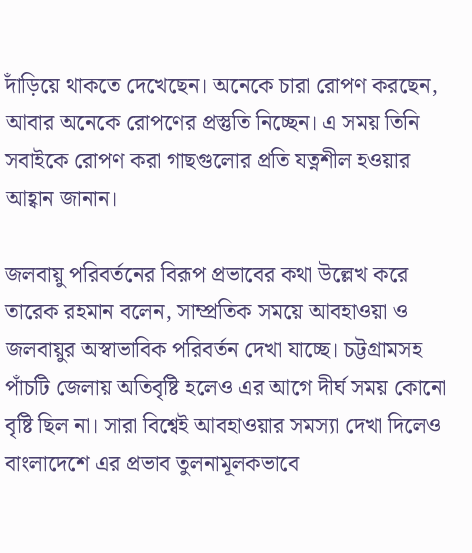দাঁড়িয়ে থাকতে দেখেছেন। অনেকে চারা রোপণ করছেন, আবার অনেকে রোপণের প্রস্তুতি নিচ্ছেন। এ সময় তিনি সবাইকে রোপণ করা গাছগুলোর প্রতি যত্নশীল হওয়ার আহ্বান জানান।

জলবায়ু পরিবর্তনের বিরূপ প্রভাবের কথা উল্লেখ করে তারেক রহমান বলেন, সাম্প্রতিক সময়ে আবহাওয়া ও জলবায়ুর অস্বাভাবিক পরিবর্তন দেখা যাচ্ছে। চট্টগ্রামসহ পাঁচটি জেলায় অতিবৃষ্টি হলেও এর আগে দীর্ঘ সময় কোনো বৃষ্টি ছিল না। সারা বিশ্বেই আবহাওয়ার সমস্যা দেখা দিলেও বাংলাদেশে এর প্রভাব তুলনামূলকভাবে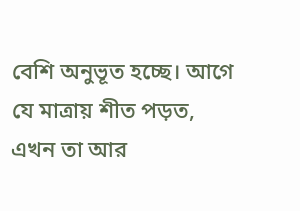বেশি অনুভূত হচ্ছে। আগে যে মাত্রায় শীত পড়ত, এখন তা আর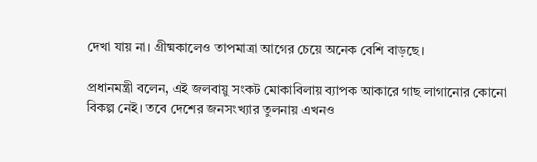দেখা যায় না। গ্রীষ্মকালেও তাপমাত্রা আগের চেয়ে অনেক বেশি বাড়ছে।

প্রধানমন্ত্রী বলেন, এই জলবায়ু সংকট মোকাবিলায় ব্যাপক আকারে গাছ লাগানোর কোনো বিকল্প নেই। তবে দেশের জনসংখ্যার তুলনায় এখনও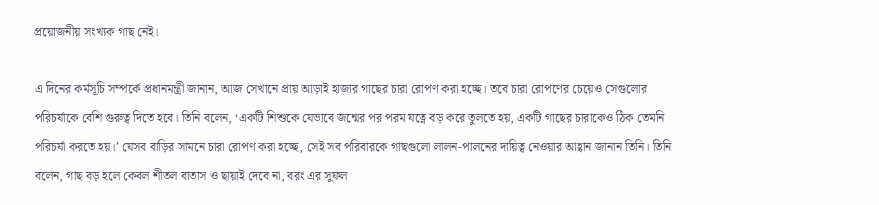প্রয়োজনীয় সংখ্যক গাছ নেই।

এ দিনের কর্মসূচি সম্পর্কে প্রধানমন্ত্রী জানান, আজ সেখানে প্রায় আড়াই হাজার গাছের চারা রোপণ করা হচ্ছে। তবে চারা রোপণের চেয়েও সেগুলোর পরিচর্যাকে বেশি গুরুত্ব দিতে হবে। তিনি বলেন, ‘একটি শিশুকে যেভাবে জন্মের পর পরম যত্নে বড় করে তুলতে হয়, একটি গাছের চারাকেও ঠিক তেমনি পরিচর্যা করতে হয়।’ যেসব বাড়ির সামনে চারা রোপণ করা হচ্ছে, সেই সব পরিবারকে গাছগুলো লালন-পালনের দায়িত্ব নেওয়ার আহ্বান জানান তিনি। তিনি বলেন, গাছ বড় হলে কেবল শীতল বাতাস ও ছায়াই দেবে না, বরং এর সুফল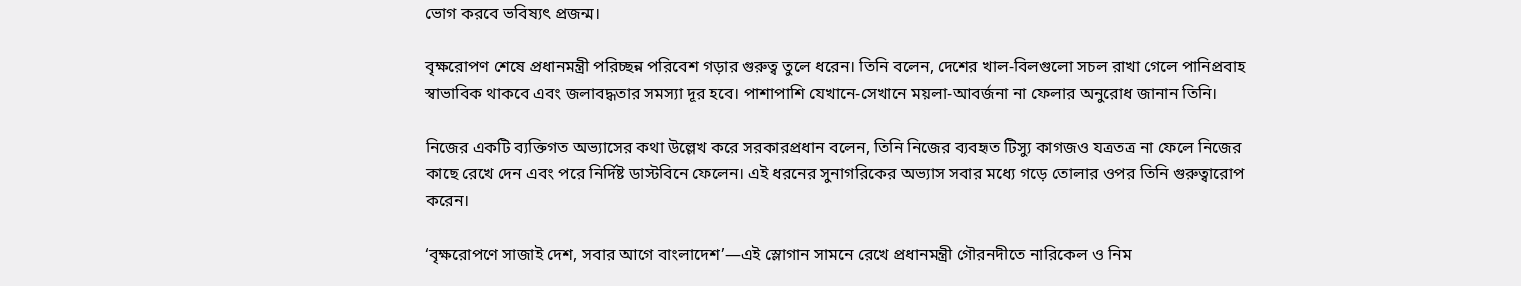ভোগ করবে ভবিষ্যৎ প্রজন্ম।

বৃক্ষরোপণ শেষে প্রধানমন্ত্রী পরিচ্ছন্ন পরিবেশ গড়ার গুরুত্ব তুলে ধরেন। তিনি বলেন, দেশের খাল-বিলগুলো সচল রাখা গেলে পানিপ্রবাহ স্বাভাবিক থাকবে এবং জলাবদ্ধতার সমস্যা দূর হবে। পাশাপাশি যেখানে-সেখানে ময়লা-আবর্জনা না ফেলার অনুরোধ জানান তিনি।

নিজের একটি ব্যক্তিগত অভ্যাসের কথা উল্লেখ করে সরকারপ্রধান বলেন, তিনি নিজের ব্যবহৃত টিস্যু কাগজও যত্রতত্র না ফেলে নিজের কাছে রেখে দেন এবং পরে নির্দিষ্ট ডাস্টবিনে ফেলেন। এই ধরনের সুনাগরিকের অভ্যাস সবার মধ্যে গড়ে তোলার ওপর তিনি গুরুত্বারোপ করেন।

‘বৃক্ষরোপণে সাজাই দেশ, সবার আগে বাংলাদেশ’—এই স্লোগান সামনে রেখে প্রধানমন্ত্রী গৌরনদীতে নারিকেল ও নিম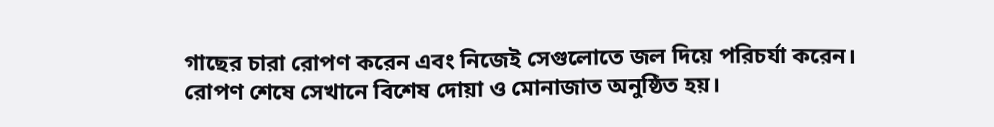গাছের চারা রোপণ করেন এবং নিজেই সেগুলোতে জল দিয়ে পরিচর্যা করেন। রোপণ শেষে সেখানে বিশেষ দোয়া ও মোনাজাত অনুষ্ঠিত হয়।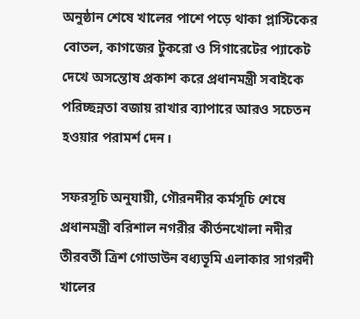অনুষ্ঠান শেষে খালের পাশে পড়ে থাকা প্লাস্টিকের বোতল, কাগজের টুকরো ও সিগারেটের প্যাকেট দেখে অসন্তোষ প্রকাশ করে প্রধানমন্ত্রী সবাইকে পরিচ্ছন্নতা বজায় রাখার ব্যাপারে আরও সচেতন হওয়ার পরামর্শ দেন।

সফরসূচি অনুযায়ী, গৌরনদীর কর্মসূচি শেষে প্রধানমন্ত্রী বরিশাল নগরীর কীর্তনখোলা নদীর তীরবর্তী ত্রিশ গোডাউন বধ্যভূমি এলাকার সাগরদী খালের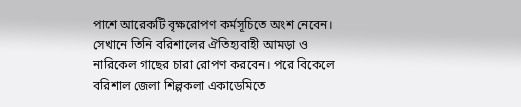পাশে আরেকটি বৃক্ষরোপণ কর্মসূচিতে অংশ নেবেন। সেখানে তিনি বরিশালের ঐতিহ্যবাহী আমড়া ও নারিকেল গাছের চারা রোপণ করবেন। পরে বিকেলে বরিশাল জেলা শিল্পকলা একাডেমিতে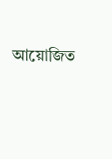আয়োজিত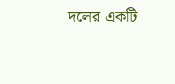দলের একটি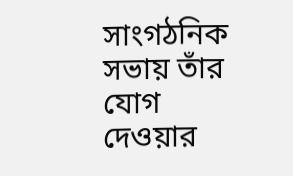সাংগঠনিক সভায় তাঁর যোগ দেওয়ার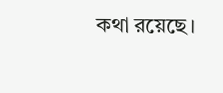কথা রয়েছে।